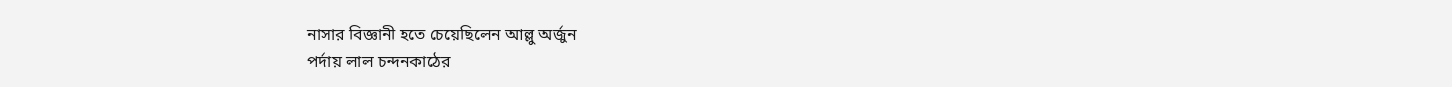নাসার বিজ্ঞানী হতে চেয়েছিলেন আল্লু অর্জুন
পর্দায় লাল চন্দনকাঠের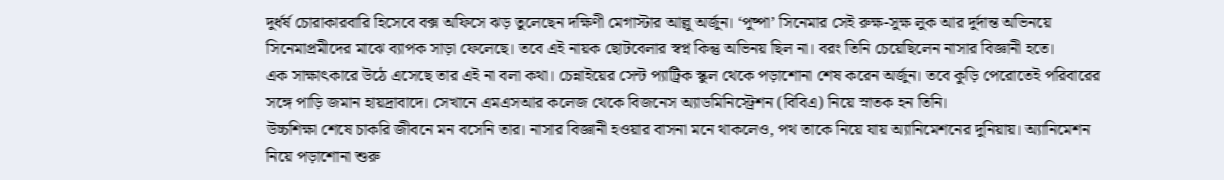দুর্ধর্ষ চোরাকারবারি হিসেবে বক্স অফিসে ঝড় তুলেছেন দক্ষিণী মেগাস্টার আল্লু অর্জুন। ‘পুষ্পা’ সিনেমার সেই রুক্ষ-সুক্ষ লুক আর দুর্দান্ত অভিনয়ে সিনেমাপ্রমীদের মাঝে ব্যাপক সাড়া ফেলেছে। তবে এই নায়ক ছোটবেলার স্বপ্ন কিন্তু অভিনয় ছিল না। বরং তিনি চেয়েছিলেন নাসার বিজ্ঞানী হতে।
এক সাক্ষাৎকারে উঠে এসেছে তার এই না বলা কথা। চেন্নাইয়ের সেন্ট প্যাট্রিক স্কুল থেকে পড়াশোনা শেষ করেন অর্জুন। তবে কুড়ি পেরোতেই পরিবারের সঙ্গে পাড়ি জমান হায়দ্রাবাদে। সেখানে এমএসআর কলেজ থেকে বিজনেস অ্যাডমিনিস্ট্রেশন (বিবিএ) নিয়ে স্নাতক হন তিনি।
উচ্চশিক্ষা শেষে চাকরি জীবনে মন বসেনি তার। নাসার বিজ্ঞানী হওয়ার বাসনা মনে থাকলেও, পথ তাকে নিয়ে যায় অ্যানিমেশনের দুনিয়ায়। অ্যানিমেশন নিয়ে পড়াশোনা শুরু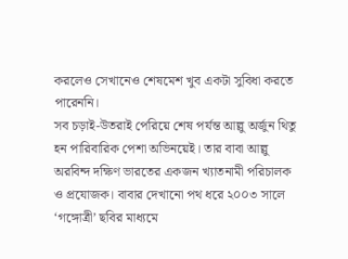করলেও সেখানেও শেষমেশ খুব একটা সুবিধা করতে পারেননি।
সব চড়াই-উতরাই পেরিয়ে শেষ পর্যন্ত আল্লু অর্জুন থিতু হন পারিবারিক পেশা অভিনয়েই। তার বাবা আল্লু অরবিন্দ দক্ষিণ ভারতের একজন খ্যাতনামী পরিচালক ও প্রযোজক। বাবার দেখানো পথ ধরে ২০০৩ সালে ‘গঙ্গোত্রী’ ছবির মাধ্যমে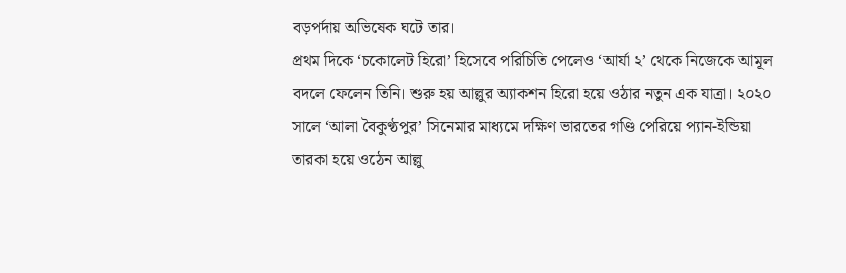বড়পর্দায় অভিষেক ঘটে তার।
প্রথম দিকে ‘চকোলেট হিরো’ হিসেবে পরিচিতি পেলেও ‘আর্যা ২’ থেকে নিজেকে আমূল বদলে ফেলেন তিনি। শুরু হয় আল্লুর অ্যাকশন হিরো হয়ে ওঠার নতুন এক যাত্রা। ২০২০ সালে ‘আলা বৈকুণ্ঠপুর’ সিনেমার মাধ্যমে দক্ষিণ ভারতের গণ্ডি পেরিয়ে প্যান-ইন্ডিয়া তারকা হয়ে ওঠেন আল্লু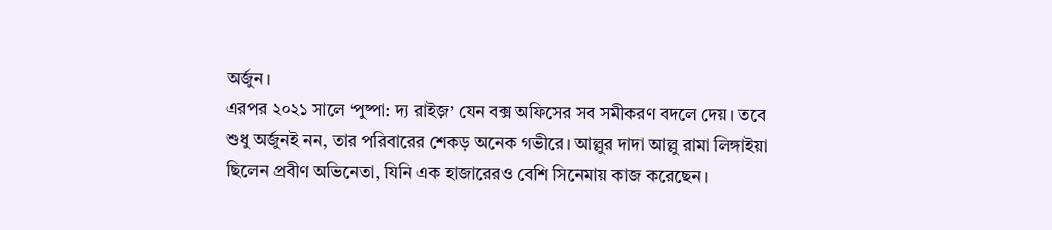অর্জুন।
এরপর ২০২১ সালে ‘পুষ্পা: দ্য রাইজ়’ যেন বক্স অফিসের সব সমীকরণ বদলে দেয়। তবে শুধু অর্জুনই নন, তার পরিবারের শেকড় অনেক গভীরে। আল্লুর দাদা আল্লু রামা লিঙ্গাইয়া ছিলেন প্রবীণ অভিনেতা, যিনি এক হাজারেরও বেশি সিনেমায় কাজ করেছেন।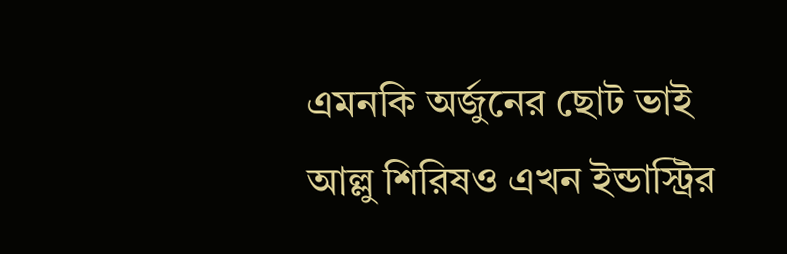এমনকি অর্জুনের ছোট ভাই আল্লু শিরিষও এখন ইন্ডাস্ট্রির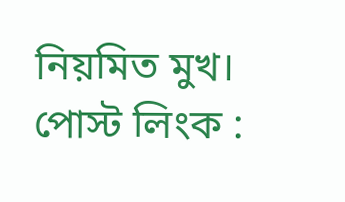নিয়মিত মুখ।
পোস্ট লিংক :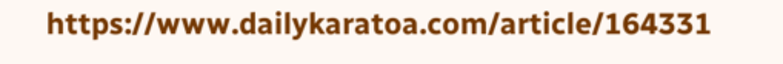https://www.dailykaratoa.com/article/164331